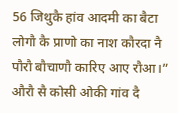56 जिथुकै हांव आदमी का बैटा लोगौ कै प्राणो का नाश कौरदा नै पौरौ बौचाणौ कारिए आए रौआ।” औरौ सै कोसी ओकी गांव दै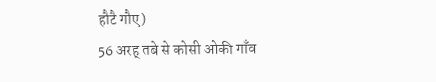हौटै गौए)
56 अरह् तबे से कोसी ओकी गाँव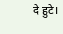दे हुटे।